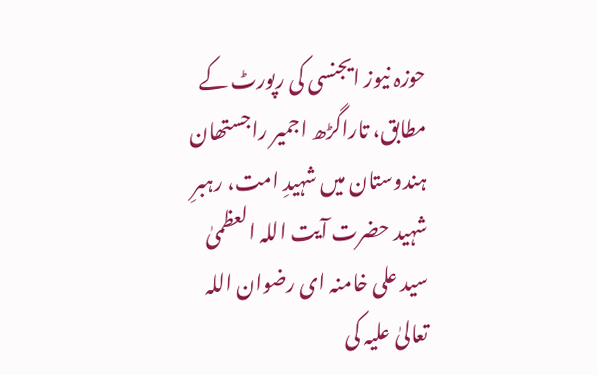حوزہ نیوز ایجنسی کی رپورٹ کے مطابق، تاراگڑھ اجمیر راجستھان ہندوستان میں شہیدِ امت، رہبرِ شہید حضرت آیت اللہ العظمیٰ سید علی خامنہ ای رضوان اللہ تعالیٰ علیہ کی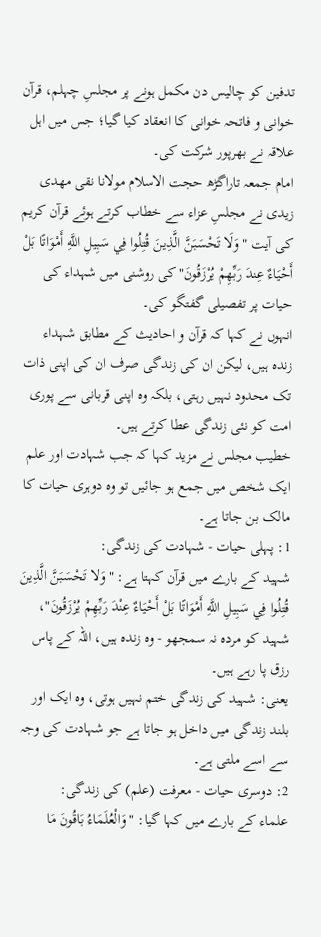تدفین کو چالیس دن مکمل ہونے پر مجلسِ چہلم، قرآن خوانی و فاتحہ خوانی کا انعقاد کیا گیا؛ جس میں اہل علاقہ نے بھرپور شرکت کی۔
امام جمعہ تاراگڑھ حجت الاسلام مولانا نقی مھدی زیدی نے مجلسِ عزاء سے خطاب کرتے ہوئے قرآن کریم کی آیت "وَلَا تَحْسَبَنَّ الَّذِينَ قُتِلُوا فِي سَبِيلِ اللَّهِ أَمْوَاتًا بَلْ أَحْيَاءٌ عِندَ رَبِّهِمْ يُرْزَقُونَ"کی روشنی میں شہداء کی حیات پر تفصیلی گفتگو کی۔
انہوں نے کہا کہ قرآن و احادیث کے مطابق شہداء زندہ ہیں، لیکن ان کی زندگی صرف ان کی اپنی ذات تک محدود نہیں رہتی، بلکہ وہ اپنی قربانی سے پوری امت کو نئی زندگی عطا کرتے ہیں۔
خطیب مجلس نے مزید کہا کہ جب شہادت اور علم ایک شخص میں جمع ہو جائیں تو وہ دوہری حیات کا مالک بن جاتا ہے۔
1: پہلی حیات - شہادت کی زندگی:
شہید کے بارے میں قرآن کہتا ہے: "وَلا تَحْسَبَنَّ الَّذِينَ قُتِلُوا فِي سَبِيلِ اللَّهِ أَمْوَاتًا بَلْ أَحْيَاءٌ عِنْدَ رَبِّهِمْ يُرْزَقُونَ"، شہید کو مردہ نہ سمجھو - وہ زندہ ہیں، اللہ کے پاس رزق پا رہے ہیں۔
یعنی: شہید کی زندگی ختم نہیں ہوتی، وہ ایک اور بلند زندگی میں داخل ہو جاتا ہے جو شہادت کی وجہ سے اسے ملتی ہے۔
2: دوسری حیات - معرفت (علم) کی زندگی:
علماء کے بارے میں کہا گیا: "وَالْعُلَمَاءُ بَاقُونَ مَا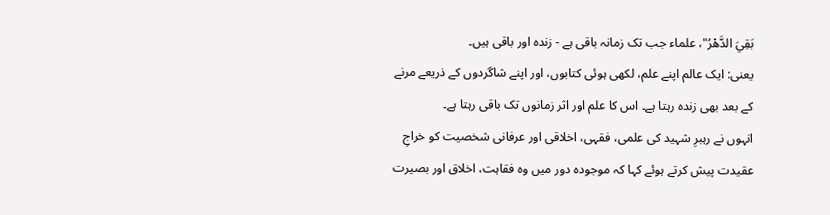بَقِيَ الدَّهْرُ"، علماء جب تک زمانہ باقی ہے - زندہ اور باقی ہیں۔
یعنی: ایک عالم اپنے علم، لکھی ہوئی کتابوں، اور اپنے شاگردوں کے ذریعے مرنے کے بعد بھی زندہ رہتا ہے۔ اس کا علم اور اثر زمانوں تک باقی رہتا ہے۔
انہوں نے رہبرِ شہید کی علمی، فقہی، اخلاقی اور عرفانی شخصیت کو خراجِ عقیدت پیش کرتے ہوئے کہا کہ موجودہ دور میں وہ فقاہت، اخلاق اور بصیرت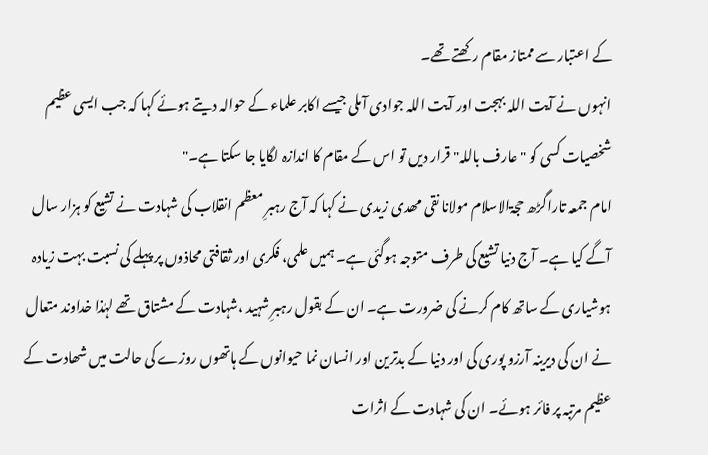کے اعتبار سے ممتاز مقام رکھتے تھے۔
انہوں نے آیت اللہ بہجت اور آیت اللہ جوادی آملی جیسے اکابر علماء کے حوالہ دیتے ہوئے کہا کہ جب ایسی عظیم شخصیات کسی کو "عارف باللہ" قرار دیں تو اس کے مقام کا اندازہ لگایا جا سکتا ہے۔"
امام جمعہ تاراگڑھ حجۃالاسلام مولانا نقی مھدی زیدی نے کہا کہ آج رہبرِ معظم انقلاب کی شہادت نے تشیع کو ہزار سال آگے کیا ہے۔ آج دنیا تشیع کی طرف متوجہ ہوگئی ہے۔ ہمیں علمی، فکری اور ثقافتی محاذوں پر پہلے کی نسبت بہت زیادہ ہوشیاری کے ساتھ کام کرنے کی ضرورت ہے۔ ان کے بقول رہبرِ شہید ،شہادت کے مشتاق تھے لہٰذا خداوند متعال نے ان کی دیرینہ آرزو پوری کی اور دنیا کے بدترین اور انسان نما حیوانوں کے ہاتھوں روزے کی حالت میں شھادت کے عظیم مرتبہ پر فائر ہوئے۔ ان کی شہادت کے اثرات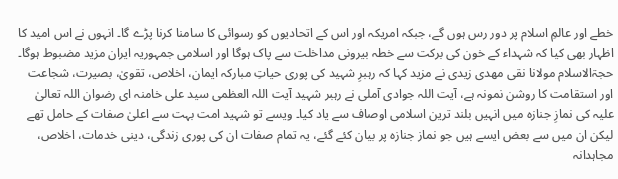خطے اور عالمِ اسلام پر دور رس ہوں گے، جبکہ امریکہ اور اس کے اتحادیوں کو رسوائی کا سامنا کرنا پڑے گا۔ انہوں نے اس امید کا اظہار بھی کیا کہ شہداء کے خون کی برکت سے خطہ بیرونی مداخلت سے پاک ہوگا اور اسلامی جمہوریہ ایران مزید مضبوط ہوگا۔
حجۃالاسلام مولانا نقی مھدی زیدی نے مزید کہا کہ رہبرِ شہید کی پوری حیاتِ مبارکہ ایمان، اخلاص، تقویٰ، بصیرت، شجاعت اور استقامت کا روشن نمونہ ہے، آیت اللہ جوادی آملی نے رہبر شہید آیت اللہ العظمی سید علی خامنہ ای رضوان اللہ تعالیٰ علیہ کی نمازِ جنازہ میں انہیں بلند ترین اسلامی اوصاف سے یاد کیا۔ ویسے تو شہید امت بہت سے اعلیٰ صفات کے حامل تھے لیکن ان میں سے بعض ایسے ہیں جو نماز جنازہ پر بیان کئے گئے، یہ تمام صفات ان کی پوری زندگی، دینی خدمات، اخلاص، مجاہدانہ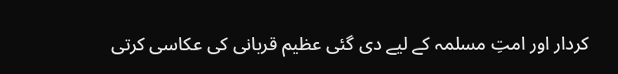کردار اور امتِ مسلمہ کے لیے دی گئی عظیم قربانی کی عکاسی کرتی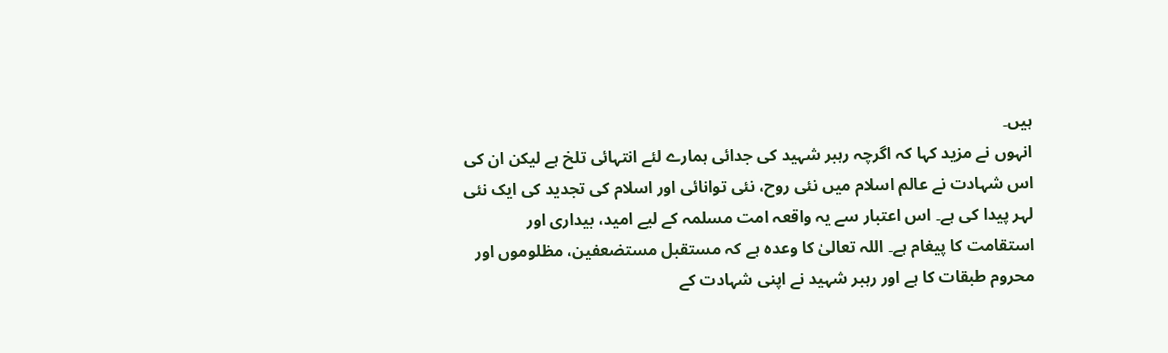ہیں۔
انہوں نے مزید کہا کہ اگرچہ رہبر شہید کی جدائی ہمارے لئے انتہائی تلخ ہے لیکن ان کی اس شہادت نے عالم اسلام میں نئی روح، نئی توانائی اور اسلام کی تجدید کی ایک نئی لہر پیدا کی ہے۔ اس اعتبار سے یہ واقعہ امت مسلمہ کے لیے امید، بیداری اور استقامت کا پیغام ہے۔ اللہ تعالیٰ کا وعدہ ہے کہ مستقبل مستضعفین، مظلوموں اور محروم طبقات کا ہے اور رہبر شہید نے اپنی شہادت کے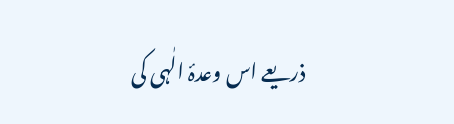ذریعے اس وعدۂ الٰہی کی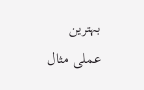بہترین عملی مثال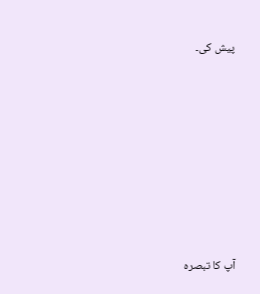پیش کی۔









آپ کا تبصرہ